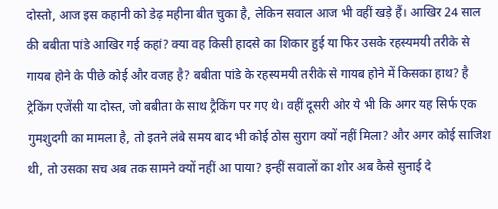दोस्तो, आज इस कहानी को डेढ़ महीना बीत चुका है, लेकिन सवाल आज भी वहीं खड़े हैं। आखिर 24 साल की बबीता पांडे आखिर गई कहां? क्या वह किसी हादसे का शिकार हुई या फिर उसके रहस्यमयी तरीके से गायब होने के पीछे कोई और वजह है? बबीता पांडे के रहस्यमयी तरीके से गायब होने में किसका हाथ? है ट्रेकिंग एजेंसी या दोस्त, जो बबीता के साथ ट्रैकिंग पर गए थे। वहीं दूसरी ओर ये भी कि अगर यह सिर्फ एक गुमशुदगी का मामला है, तो इतने लंबे समय बाद भी कोई ठोस सुराग क्यों नहीं मिला? और अगर कोई साजिश थी, तो उसका सच अब तक सामने क्यों नहीं आ पाया? इन्हीं सवालों का शोर अब कैसे सुनाई दे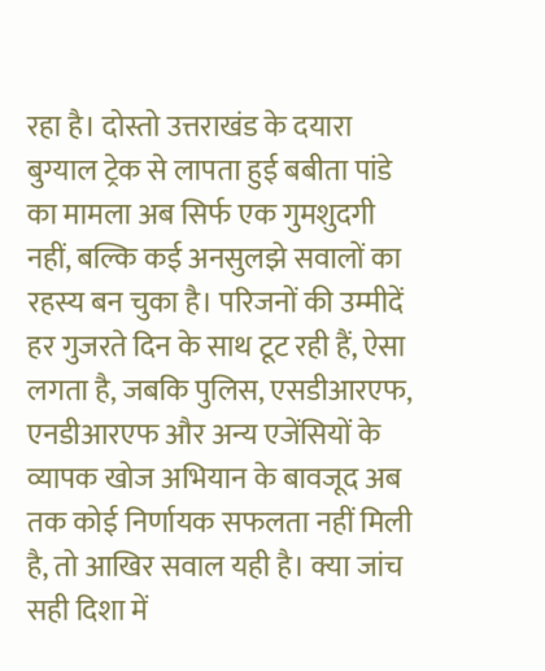रहा है। दोस्तो उत्तराखंड के दयारा बुग्याल ट्रेक से लापता हुई बबीता पांडे का मामला अब सिर्फ एक गुमशुदगी नहीं, बल्कि कई अनसुलझे सवालों का रहस्य बन चुका है। परिजनों की उम्मीदें हर गुजरते दिन के साथ टूट रही हैं, ऐसा लगता है, जबकि पुलिस, एसडीआरएफ, एनडीआरएफ और अन्य एजेंसियों के व्यापक खोज अभियान के बावजूद अब तक कोई निर्णायक सफलता नहीं मिली है, तो आखिर सवाल यही है। क्या जांच सही दिशा में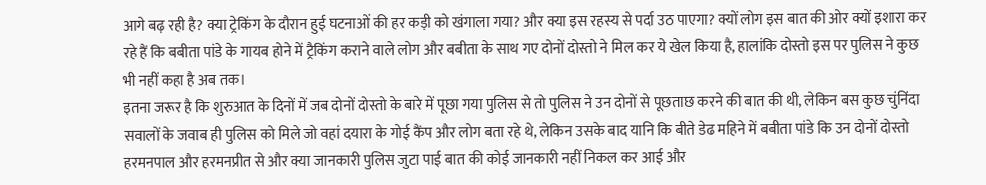आगे बढ़ रही है? क्या ट्रेकिंग के दौरान हुई घटनाओं की हर कड़ी को खंगाला गया? और क्या इस रहस्य से पर्दा उठ पाएगा? क्यों लोग इस बात की ओर क्यों इशारा कर रहे हैं कि बबीता पांडे के गायब होने में ट्रैकिंग कराने वाले लोग और बबीता के साथ गए दोनों दोस्तो ने मिल कर ये खेल किया है, हालांकि दोस्तो इस पर पुलिस ने कुछ भी नहीं कहा है अब तक।
इतना जरूर है कि शुरुआत के दिनों में जब दोनों दोस्तो के बारे में पूछा गया पुलिस से तो पुलिस ने उन दोनों से पूछताछ करने की बात की थी, लेकिन बस कुछ चुंनिंदा सवालों के जवाब ही पुलिस को मिले जो वहां दयारा के गोई कैंप और लोग बता रहे थे, लेकिन उसके बाद यानि कि बीते डेढ महिने में बबीता पांडे कि उन दोनों दोस्तो हरमनपाल और हरमनप्रीत से और क्या जानकारी पुलिस जुटा पाई बात की कोई जानकारी नहीं निकल कर आई और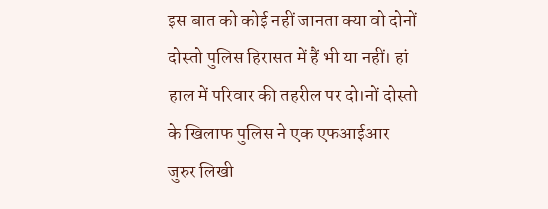इस बात को कोई नहीं जानता क्या वो दोनों दोस्तो पुलिस हिरासत में हैं भी या नहीं। हां हाल में परिवार की तहरील पर दो।नों दोस्तो के खिलाफ पुलिस ने एक एफआईआर जुरुर लिखी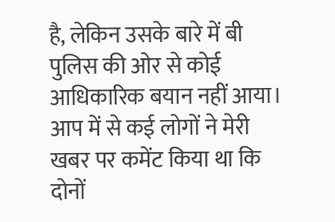है, लेकिन उसके बारे में बी पुलिस की ओर से कोई आधिकारिक बयान नहीं आया। आप में से कई लोगों ने मेरी खबर पर कमेंट किया था कि दोनों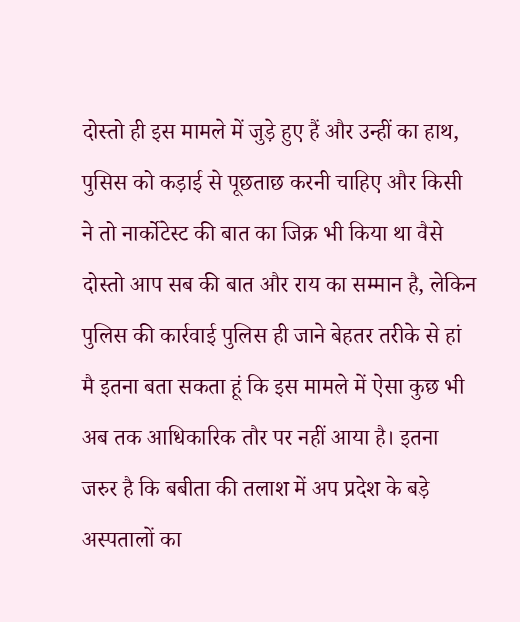दोस्तो ही इस मामले में जुड़े हुए हैं और उन्हीं का हाथ, पुसिस को कड़ाई से पूछताछ करनी चाहिए और किसी ने तो नार्कोटेस्ट की बात का जिक्र भी किया था वैसे दोस्तो आप सब की बात और राय का सम्मान है, लेकिन पुलिस की कार्रवाई पुलिस ही जाने बेहतर तरीके से हां मै इतना बता सकता हूं कि इस मामले में ऐसा कुछ भी अब तक आधिकारिक तौर पर नहीं आया है। इतना जरुर है कि बबीता की तलाश में अप प्रदेश के बड़े अस्पतालों का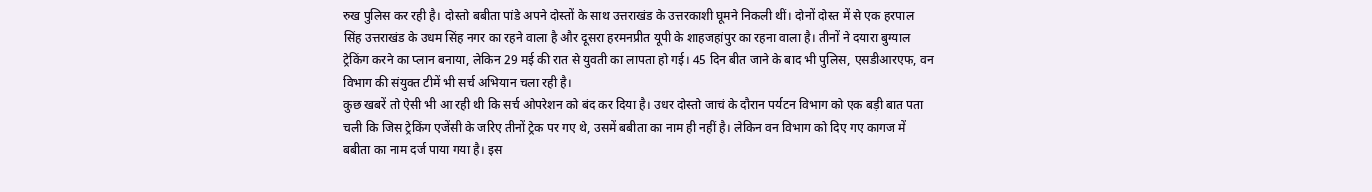रुख पुलिस कर रही है। दोस्तो बबीता पांडे अपने दोस्तों के साथ उत्तराखंड के उत्तरकाशी घूमने निकली थीं। दोनों दोस्त में से एक हरपाल सिंह उत्तराखंड के उधम सिंह नगर का रहने वाला है और दूसरा हरमनप्रीत यूपी के शाहजहांपुर का रहना वाला है। तीनों ने दयारा बुग्याल ट्रेकिंग करने का प्लान बनाया, लेकिन 29 मई की रात से युवती का लापता हो गई। 45 दिन बीत जाने के बाद भी पुलिस, एसडीआरएफ, वन विभाग की संयुक्त टीमें भी सर्च अभियान चला रही है।
कुछ खबरें तो ऐसी भी आ रही थी कि सर्च ओपरेशन को बंद कर दिया है। उधर दोस्तो जाचं के दौरान पर्यटन विभाग को एक बड़ी बात पता चली कि जिस ट्रेकिंग एजेंसी के जरिए तीनों ट्रेक पर गए थे, उसमें बबीता का नाम ही नहीं है। लेकिन वन विभाग को दिए गए कागज में बबीता का नाम दर्ज पाया गया है। इस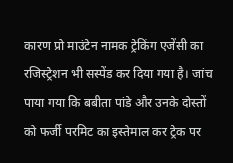कारण प्रो माउंटेन नामक ट्रेकिंग एजेंसी का रजिस्ट्रेशन भी सस्पेंड कर दिया गया है। जांच पाया गया कि बबीता पांडे और उनके दोस्तों को फर्जी परमिट का इस्तेमाल कर ट्रेक पर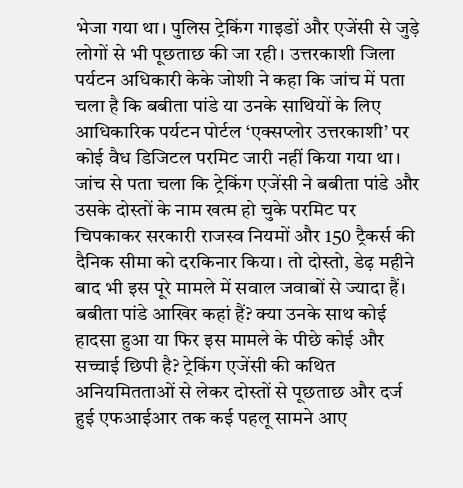भेजा गया था। पुलिस ट्रेकिंग गाइडों और एजेंसी से जुड़े लोगों से भी पूछताछ की जा रही। उत्तरकाशी जिला पर्यटन अधिकारी केके जोशी ने कहा कि जांच में पता चला है कि बबीता पांडे या उनके साथियों के लिए आधिकारिक पर्यटन पोर्टल ‘एक्सप्लोर उत्तरकाशी’ पर कोई वैध डिजिटल परमिट जारी नहीं किया गया था। जांच से पता चला कि ट्रेकिंग एजेंसी ने बबीता पांडे और उसके दोस्तों के नाम खत्म हो चुके परमिट पर चिपकाकर सरकारी राजस्व नियमों और 150 ट्रैकर्स की दैनिक सीमा को दरकिनार किया। तो दोस्तो, डेढ़ महीने बाद भी इस पूरे मामले में सवाल जवाबों से ज्यादा हैं। बबीता पांडे आखिर कहां हैं? क्या उनके साथ कोई हादसा हुआ या फिर इस मामले के पीछे कोई और सच्चाई छिपी है? ट्रेकिंग एजेंसी की कथित अनियमितताओं से लेकर दोस्तों से पूछताछ और दर्ज हुई एफआईआर तक कई पहलू सामने आए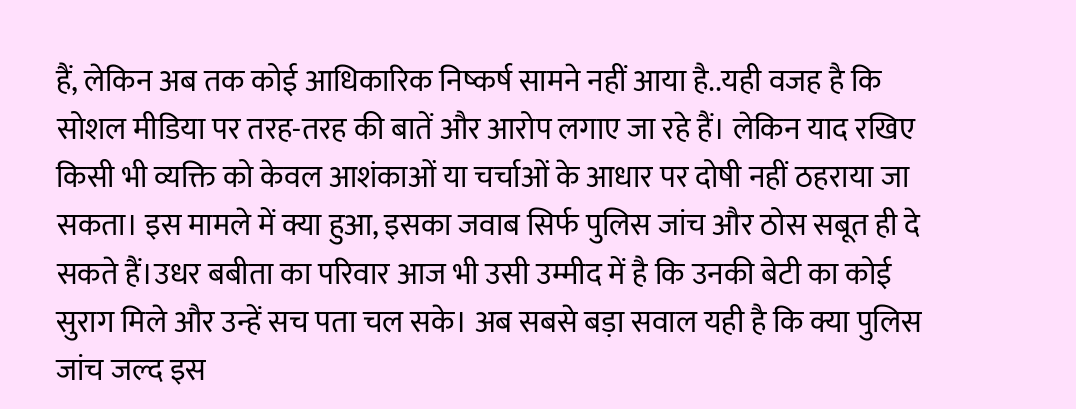हैं, लेकिन अब तक कोई आधिकारिक निष्कर्ष सामने नहीं आया है..यही वजह है कि सोशल मीडिया पर तरह-तरह की बातें और आरोप लगाए जा रहे हैं। लेकिन याद रखिए किसी भी व्यक्ति को केवल आशंकाओं या चर्चाओं के आधार पर दोषी नहीं ठहराया जा सकता। इस मामले में क्या हुआ, इसका जवाब सिर्फ पुलिस जांच और ठोस सबूत ही दे सकते हैं।उधर बबीता का परिवार आज भी उसी उम्मीद में है कि उनकी बेटी का कोई सुराग मिले और उन्हें सच पता चल सके। अब सबसे बड़ा सवाल यही है कि क्या पुलिस जांच जल्द इस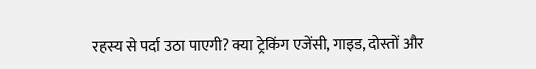रहस्य से पर्दा उठा पाएगी? क्या ट्रेकिंग एजेंसी, गाइड, दोस्तों और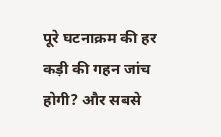पूरे घटनाक्रम की हर कड़ी की गहन जांच होगी? और सबसे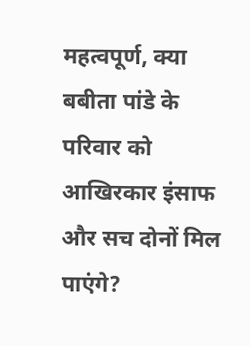महत्वपूर्ण, क्या बबीता पांडे के परिवार को आखिरकार इंसाफ और सच दोनों मिल पाएंगे?